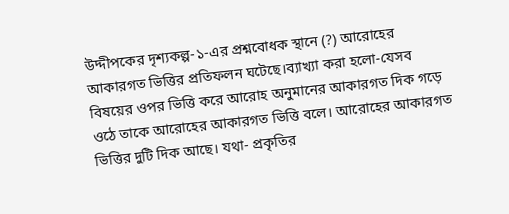উদ্দীপকের দৃশ্যকল্প-১-এর প্রশ্নবোধক স্থানে (?) আরোহের আকারগত ভিত্তির প্রতিফলন ঘটেছে।ব্যাখ্যা করা হলো-যেসব বিষয়ের ওপর ভিত্তি করে আরোহ অনুমানের আকারগত দিক গড়ে ওঠে তাকে আরোহের আকারগত ভিত্তি বলে। আরোহের আকারগত ভিত্তির দুটি দিক আছে। যথা- প্রকৃতির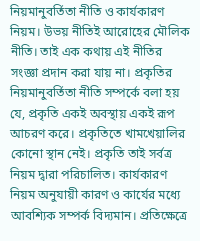নিয়মানুবর্তিতা নীতি ও কার্যকারণ নিয়ম। উভয় নীতিই আরোহের মৌলিক নীতি। তাই এক কথায় এই নীতির সংজ্ঞা প্রদান করা যায় না। প্রকৃতির নিয়মানুবর্তিতা নীতি সম্পর্কে বলা হয় যে, প্রকৃতি একই অবস্থায় একই রূপ আচরণ করে। প্রকৃতিতে খামখেয়ালির কোনো স্থান নেই। প্রকৃতি তাই সর্বত্র নিয়ম দ্বারা পরিচালিত। কার্যকারণ নিয়ম অনুযায়ী কারণ ও কার্যের মধ্যে আবশ্যিক সম্পর্ক বিদ্যমান। প্রতিক্ষেত্রে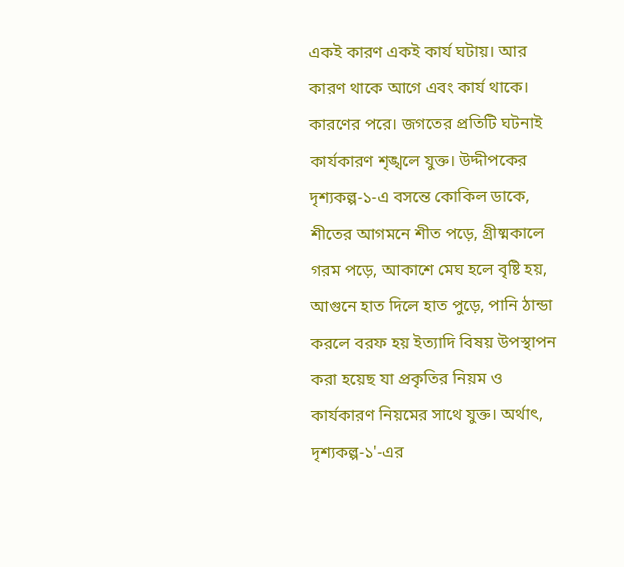একই কারণ একই কার্য ঘটায়। আর কারণ থাকে আগে এবং কার্য থাকে। কারণের পরে। জগতের প্রতিটি ঘটনাই কার্যকারণ শৃঙ্খলে যুক্ত। উদ্দীপকের দৃশ্যকল্প-১-এ বসন্তে কোকিল ডাকে, শীতের আগমনে শীত পড়ে, গ্রীষ্মকালে গরম পড়ে, আকাশে মেঘ হলে বৃষ্টি হয়, আগুনে হাত দিলে হাত পুড়ে, পানি ঠান্ডা করলে বরফ হয় ইত্যাদি বিষয় উপস্থাপন করা হয়েছ যা প্রকৃতির নিয়ম ও কার্যকারণ নিয়মের সাথে যুক্ত। অর্থাৎ, দৃশ্যকল্প-১'-এর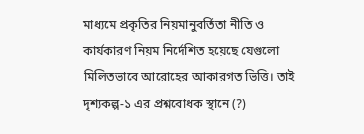মাধ্যমে প্রকৃতির নিয়মানুবর্তিতা নীতি ও কার্যকারণ নিয়ম নির্দেশিত হয়েছে যেগুলো মিলিতভাবে আরোহের আকারগত ভিত্তি। তাই দৃশ্যকল্প-১ এর প্রশ্নবোধক স্থানে (?)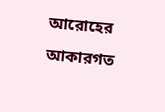আরোহের আকারগত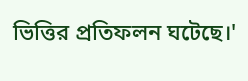ভিত্তির প্রতিফলন ঘটেছে।'